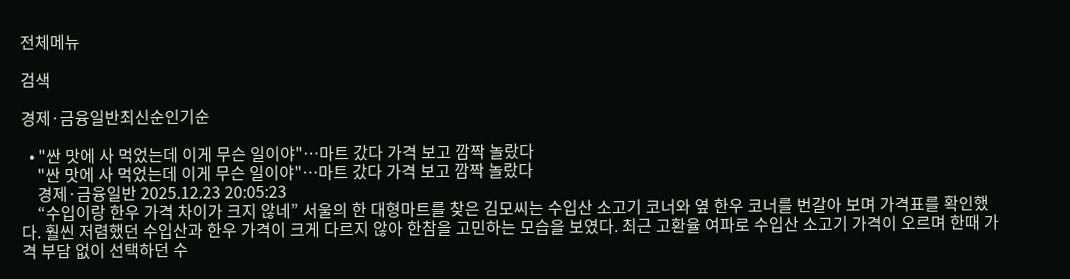전체메뉴

검색

경제·금융일반최신순인기순

  • "싼 맛에 사 먹었는데 이게 무슨 일이야"…마트 갔다 가격 보고 깜짝 놀랐다
    "싼 맛에 사 먹었는데 이게 무슨 일이야"…마트 갔다 가격 보고 깜짝 놀랐다
    경제·금융일반 2025.12.23 20:05:23
    “수입이랑 한우 가격 차이가 크지 않네” 서울의 한 대형마트를 찾은 김모씨는 수입산 소고기 코너와 옆 한우 코너를 번갈아 보며 가격표를 확인했다. 훨씬 저렴했던 수입산과 한우 가격이 크게 다르지 않아 한참을 고민하는 모습을 보였다. 최근 고환율 여파로 수입산 소고기 가격이 오르며 한때 가격 부담 없이 선택하던 수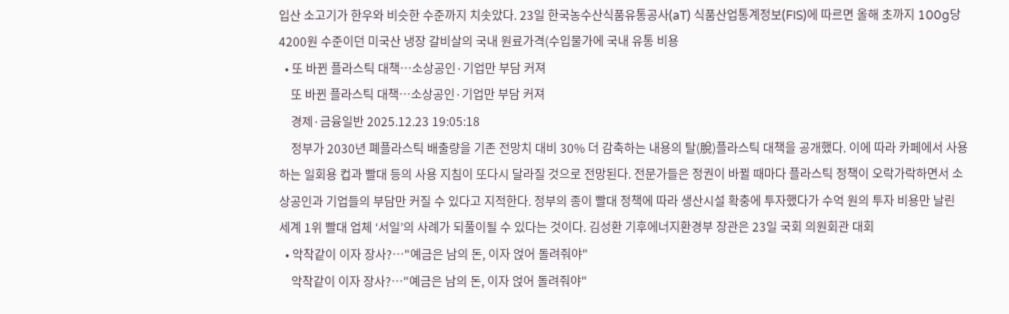입산 소고기가 한우와 비슷한 수준까지 치솟았다. 23일 한국농수산식품유통공사(aT) 식품산업통계정보(FIS)에 따르면 올해 초까지 100g당 4200원 수준이던 미국산 냉장 갈비살의 국내 원료가격(수입물가에 국내 유통 비용
  • 또 바뀐 플라스틱 대책…소상공인·기업만 부담 커져
    또 바뀐 플라스틱 대책…소상공인·기업만 부담 커져
    경제·금융일반 2025.12.23 19:05:18
    정부가 2030년 폐플라스틱 배출량을 기존 전망치 대비 30% 더 감축하는 내용의 탈(脫)플라스틱 대책을 공개했다. 이에 따라 카페에서 사용하는 일회용 컵과 빨대 등의 사용 지침이 또다시 달라질 것으로 전망된다. 전문가들은 정권이 바뀔 때마다 플라스틱 정책이 오락가락하면서 소상공인과 기업들의 부담만 커질 수 있다고 지적한다. 정부의 종이 빨대 정책에 따라 생산시설 확충에 투자했다가 수억 원의 투자 비용만 날린 세계 1위 빨대 업체 ‘서일’의 사례가 되풀이될 수 있다는 것이다. 김성환 기후에너지환경부 장관은 23일 국회 의원회관 대회
  • 악착같이 이자 장사?…"예금은 남의 돈, 이자 얹어 돌려줘야"
    악착같이 이자 장사?…"예금은 남의 돈, 이자 얹어 돌려줘야"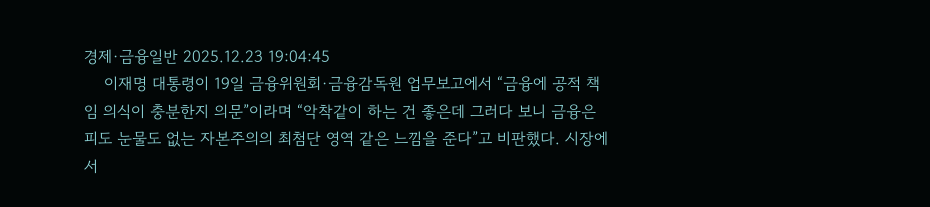경제·금융일반 2025.12.23 19:04:45
    이재명 대통령이 19일 금융위원회·금융감독원 업무보고에서 “금융에 공적 책임 의식이 충분한지 의문”이라며 “악착같이 하는 건 좋은데 그러다 보니 금융은 피도 눈물도 없는 자본주의의 최첨단 영역 같은 느낌을 준다”고 비판했다. 시장에서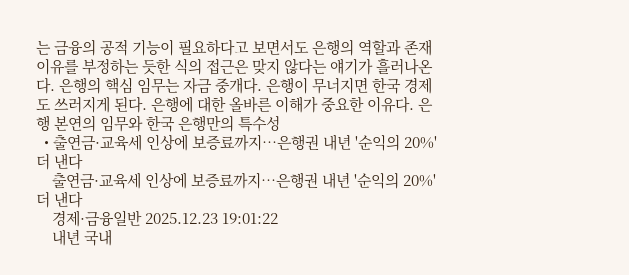는 금융의 공적 기능이 필요하다고 보면서도 은행의 역할과 존재 이유를 부정하는 듯한 식의 접근은 맞지 않다는 얘기가 흘러나온다. 은행의 핵심 임무는 자금 중개다. 은행이 무너지면 한국 경제도 쓰러지게 된다. 은행에 대한 올바른 이해가 중요한 이유다. 은행 본연의 임무와 한국 은행만의 특수성
  • 출연금·교육세 인상에 보증료까지…은행권 내년 '순익의 20%' 더 낸다
    출연금·교육세 인상에 보증료까지…은행권 내년 '순익의 20%' 더 낸다
    경제·금융일반 2025.12.23 19:01:22
    내년 국내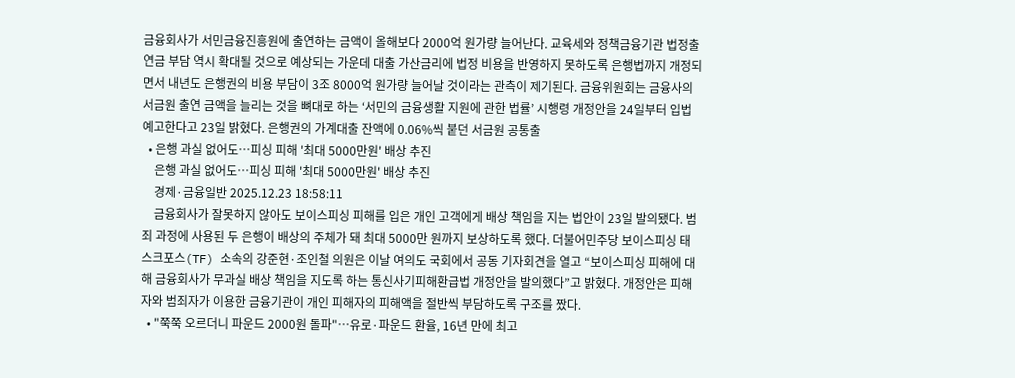금융회사가 서민금융진흥원에 출연하는 금액이 올해보다 2000억 원가량 늘어난다. 교육세와 정책금융기관 법정출연금 부담 역시 확대될 것으로 예상되는 가운데 대출 가산금리에 법정 비용을 반영하지 못하도록 은행법까지 개정되면서 내년도 은행권의 비용 부담이 3조 8000억 원가량 늘어날 것이라는 관측이 제기된다. 금융위원회는 금융사의 서금원 출연 금액을 늘리는 것을 뼈대로 하는 ‘서민의 금융생활 지원에 관한 법률’ 시행령 개정안을 24일부터 입법 예고한다고 23일 밝혔다. 은행권의 가계대출 잔액에 0.06%씩 붙던 서금원 공통출
  • 은행 과실 없어도…피싱 피해 '최대 5000만원' 배상 추진
    은행 과실 없어도…피싱 피해 '최대 5000만원' 배상 추진
    경제·금융일반 2025.12.23 18:58:11
    금융회사가 잘못하지 않아도 보이스피싱 피해를 입은 개인 고객에게 배상 책임을 지는 법안이 23일 발의됐다. 범죄 과정에 사용된 두 은행이 배상의 주체가 돼 최대 5000만 원까지 보상하도록 했다. 더불어민주당 보이스피싱 태스크포스(TF) 소속의 강준현·조인철 의원은 이날 여의도 국회에서 공동 기자회견을 열고 “보이스피싱 피해에 대해 금융회사가 무과실 배상 책임을 지도록 하는 통신사기피해환급법 개정안을 발의했다”고 밝혔다. 개정안은 피해자와 범죄자가 이용한 금융기관이 개인 피해자의 피해액을 절반씩 부담하도록 구조를 짰다.
  • "쭉쭉 오르더니 파운드 2000원 돌파"…유로·파운드 환율, 16년 만에 최고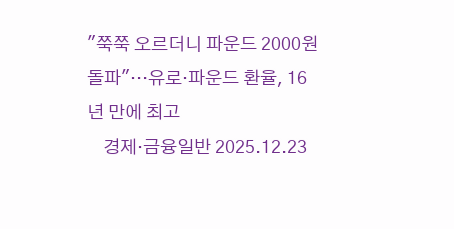"쭉쭉 오르더니 파운드 2000원 돌파"…유로·파운드 환율, 16년 만에 최고
    경제·금융일반 2025.12.23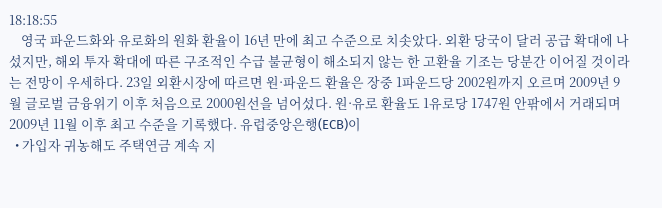18:18:55
    영국 파운드화와 유로화의 원화 환율이 16년 만에 최고 수준으로 치솟았다. 외환 당국이 달러 공급 확대에 나섰지만, 해외 투자 확대에 따른 구조적인 수급 불균형이 해소되지 않는 한 고환율 기조는 당분간 이어질 것이라는 전망이 우세하다. 23일 외환시장에 따르면 원·파운드 환율은 장중 1파운드당 2002원까지 오르며 2009년 9월 글로벌 금융위기 이후 처음으로 2000원선을 넘어섰다. 원·유로 환율도 1유로당 1747원 안팎에서 거래되며 2009년 11월 이후 최고 수준을 기록했다. 유럽중앙은행(ECB)이
  • 가입자 귀농해도 주택연금 계속 지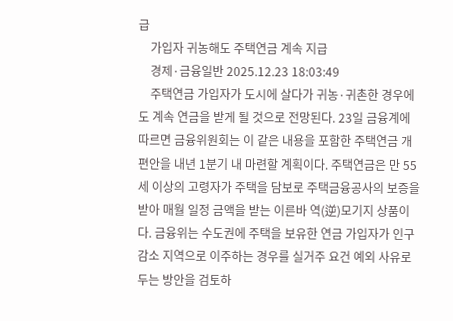급
    가입자 귀농해도 주택연금 계속 지급
    경제·금융일반 2025.12.23 18:03:49
    주택연금 가입자가 도시에 살다가 귀농·귀촌한 경우에도 계속 연금을 받게 될 것으로 전망된다. 23일 금융계에 따르면 금융위원회는 이 같은 내용을 포함한 주택연금 개편안을 내년 1분기 내 마련할 계획이다. 주택연금은 만 55세 이상의 고령자가 주택을 담보로 주택금융공사의 보증을 받아 매월 일정 금액을 받는 이른바 역(逆)모기지 상품이다. 금융위는 수도권에 주택을 보유한 연금 가입자가 인구 감소 지역으로 이주하는 경우를 실거주 요건 예외 사유로 두는 방안을 검토하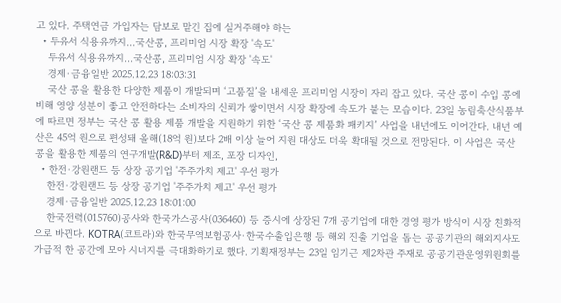고 있다. 주택연금 가입자는 담보로 맡긴 집에 실거주해야 하는
  • 두유서 식용유까지…국산콩, 프리미엄 시장 확장 '속도'
    두유서 식용유까지…국산콩, 프리미엄 시장 확장 '속도'
    경제·금융일반 2025.12.23 18:03:31
    국산 콩을 활용한 다양한 제품이 개발되며 ‘고품질’을 내세운 프리미엄 시장이 자리 잡고 있다. 국산 콩이 수입 콩에 비해 영양 성분이 좋고 안전하다는 소비자의 신뢰가 쌓이면서 시장 확장에 속도가 붙는 모습이다. 23일 농림축산식품부에 따르면 정부는 국산 콩 활용 제품 개발을 지원하기 위한 ‘국산 콩 제품화 패키지’ 사업을 내년에도 이어간다. 내년 예산은 45억 원으로 편성돼 올해(18억 원)보다 2배 이상 늘어 지원 대상도 더욱 확대될 것으로 전망된다. 이 사업은 국산 콩을 활용한 제품의 연구개발(R&D)부터 제조, 포장 디자인,
  • 한전·강원랜드 등 상장 공기업 '주주가치 제고' 우선 평가
    한전·강원랜드 등 상장 공기업 '주주가치 제고' 우선 평가
    경제·금융일반 2025.12.23 18:01:00
    한국전력(015760)공사와 한국가스공사(036460) 등 증시에 상장된 7개 공기업에 대한 경영 평가 방식이 시장 친화적으로 바뀐다. KOTRA(코트라)와 한국무역보험공사·한국수출입은행 등 해외 진출 기업을 돕는 공공기관의 해외지사도 가급적 한 공간에 모아 시너지를 극대화하기로 했다. 기획재정부는 23일 임기근 제2차관 주재로 공공기관운영위원회를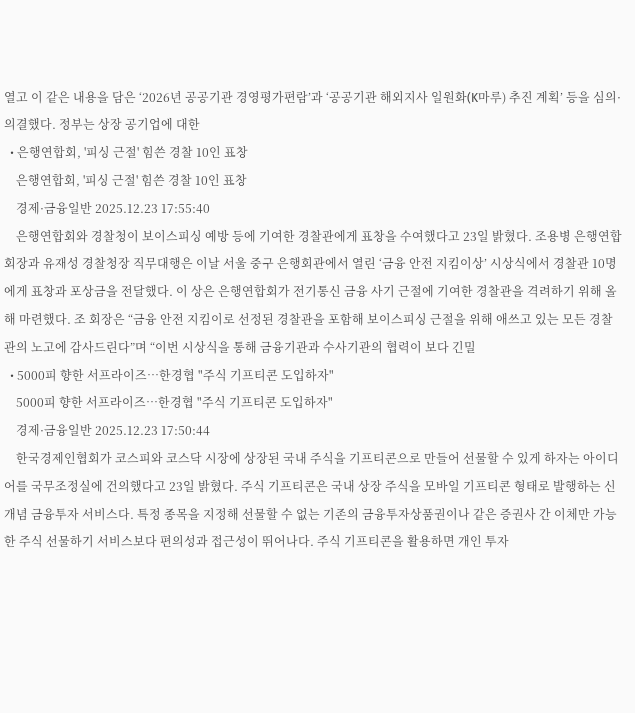열고 이 같은 내용을 담은 ‘2026년 공공기관 경영평가편람’과 ‘공공기관 해외지사 일원화(K마루) 추진 계획’ 등을 심의·의결했다. 정부는 상장 공기업에 대한
  • 은행연합회, '피싱 근절' 힘쓴 경찰 10인 표창
    은행연합회, '피싱 근절' 힘쓴 경찰 10인 표창
    경제·금융일반 2025.12.23 17:55:40
    은행연합회와 경찰청이 보이스피싱 예방 등에 기여한 경찰관에게 표창을 수여했다고 23일 밝혔다. 조용병 은행연합회장과 유재성 경찰청장 직무대행은 이날 서울 중구 은행회관에서 열린 ‘금융 안전 지킴이상’ 시상식에서 경찰관 10명에게 표창과 포상금을 전달했다. 이 상은 은행연합회가 전기통신 금융 사기 근절에 기여한 경찰관을 격려하기 위해 올해 마련했다. 조 회장은 “금융 안전 지킴이로 선정된 경찰관을 포함해 보이스피싱 근절을 위해 애쓰고 있는 모든 경찰관의 노고에 감사드린다”며 “이번 시상식을 통해 금융기관과 수사기관의 협력이 보다 긴밀
  • 5000피 향한 서프라이즈…한경협 "주식 기프티콘 도입하자"
    5000피 향한 서프라이즈…한경협 "주식 기프티콘 도입하자"
    경제·금융일반 2025.12.23 17:50:44
    한국경제인협회가 코스피와 코스닥 시장에 상장된 국내 주식을 기프티콘으로 만들어 선물할 수 있게 하자는 아이디어를 국무조정실에 건의했다고 23일 밝혔다. 주식 기프티콘은 국내 상장 주식을 모바일 기프티콘 형태로 발행하는 신개념 금융투자 서비스다. 특정 종목을 지정해 선물할 수 없는 기존의 금융투자상품권이나 같은 증권사 간 이체만 가능한 주식 선물하기 서비스보다 편의성과 접근성이 뛰어나다. 주식 기프티콘을 활용하면 개인 투자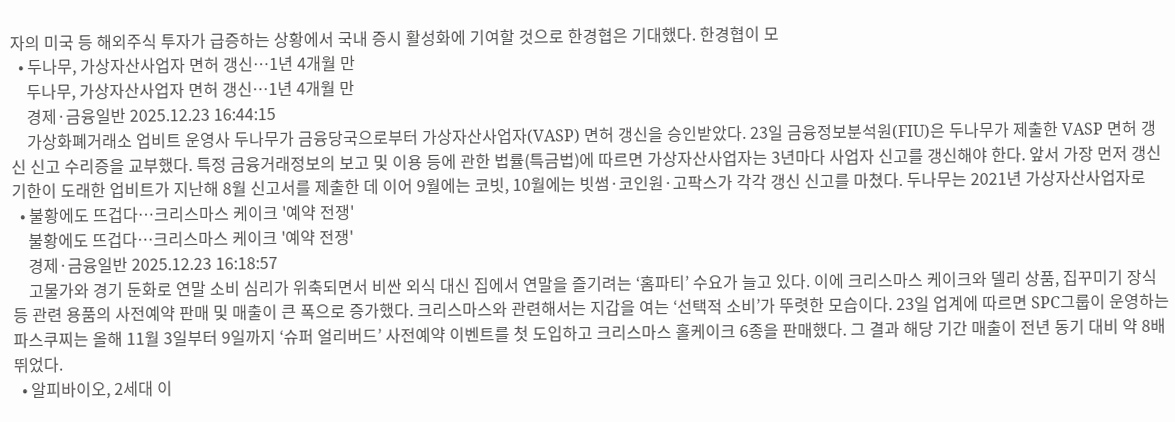자의 미국 등 해외주식 투자가 급증하는 상황에서 국내 증시 활성화에 기여할 것으로 한경협은 기대했다. 한경협이 모
  • 두나무, 가상자산사업자 면허 갱신…1년 4개월 만
    두나무, 가상자산사업자 면허 갱신…1년 4개월 만
    경제·금융일반 2025.12.23 16:44:15
    가상화폐거래소 업비트 운영사 두나무가 금융당국으로부터 가상자산사업자(VASP) 면허 갱신을 승인받았다. 23일 금융정보분석원(FIU)은 두나무가 제출한 VASP 면허 갱신 신고 수리증을 교부했다. 특정 금융거래정보의 보고 및 이용 등에 관한 법률(특금법)에 따르면 가상자산사업자는 3년마다 사업자 신고를 갱신해야 한다. 앞서 가장 먼저 갱신 기한이 도래한 업비트가 지난해 8월 신고서를 제출한 데 이어 9월에는 코빗, 10월에는 빗썸·코인원·고팍스가 각각 갱신 신고를 마쳤다. 두나무는 2021년 가상자산사업자로
  • 불황에도 뜨겁다…크리스마스 케이크 '예약 전쟁'
    불황에도 뜨겁다…크리스마스 케이크 '예약 전쟁'
    경제·금융일반 2025.12.23 16:18:57
    고물가와 경기 둔화로 연말 소비 심리가 위축되면서 비싼 외식 대신 집에서 연말을 즐기려는 ‘홈파티’ 수요가 늘고 있다. 이에 크리스마스 케이크와 델리 상품, 집꾸미기 장식 등 관련 용품의 사전예약 판매 및 매출이 큰 폭으로 증가했다. 크리스마스와 관련해서는 지갑을 여는 ‘선택적 소비’가 뚜렷한 모습이다. 23일 업계에 따르면 SPC그룹이 운영하는 파스쿠찌는 올해 11월 3일부터 9일까지 ‘슈퍼 얼리버드’ 사전예약 이벤트를 첫 도입하고 크리스마스 홀케이크 6종을 판매했다. 그 결과 해당 기간 매출이 전년 동기 대비 약 8배 뛰었다.
  • 알피바이오, 2세대 이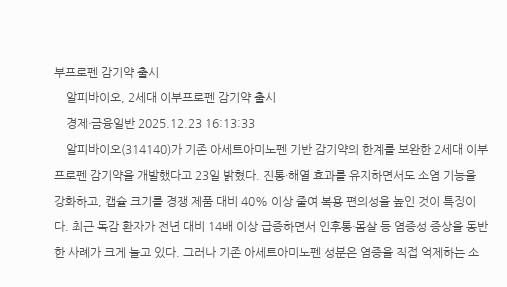부프로펜 감기약 출시
    알피바이오, 2세대 이부프로펜 감기약 출시
    경제·금융일반 2025.12.23 16:13:33
    알피바이오(314140)가 기존 아세트아미노펜 기반 감기약의 한계를 보완한 2세대 이부프로펜 감기약을 개발했다고 23일 밝혔다. 진통·해열 효과를 유지하면서도 소염 기능을 강화하고, 캡슐 크기를 경쟁 제품 대비 40% 이상 줄여 복용 편의성을 높인 것이 특징이다. 최근 독감 환자가 전년 대비 14배 이상 급증하면서 인후통·몸살 등 염증성 증상을 동반한 사례가 크게 늘고 있다. 그러나 기존 아세트아미노펜 성분은 염증을 직접 억제하는 소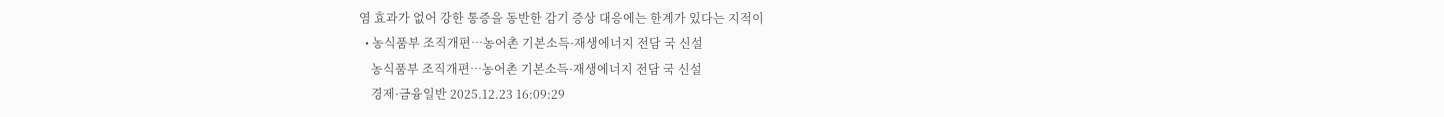염 효과가 없어 강한 통증을 동반한 감기 증상 대응에는 한계가 있다는 지적이
  • 농식품부 조직개편…농어촌 기본소득·재생에너지 전담 국 신설
    농식품부 조직개편…농어촌 기본소득·재생에너지 전담 국 신설
    경제·금융일반 2025.12.23 16:09:29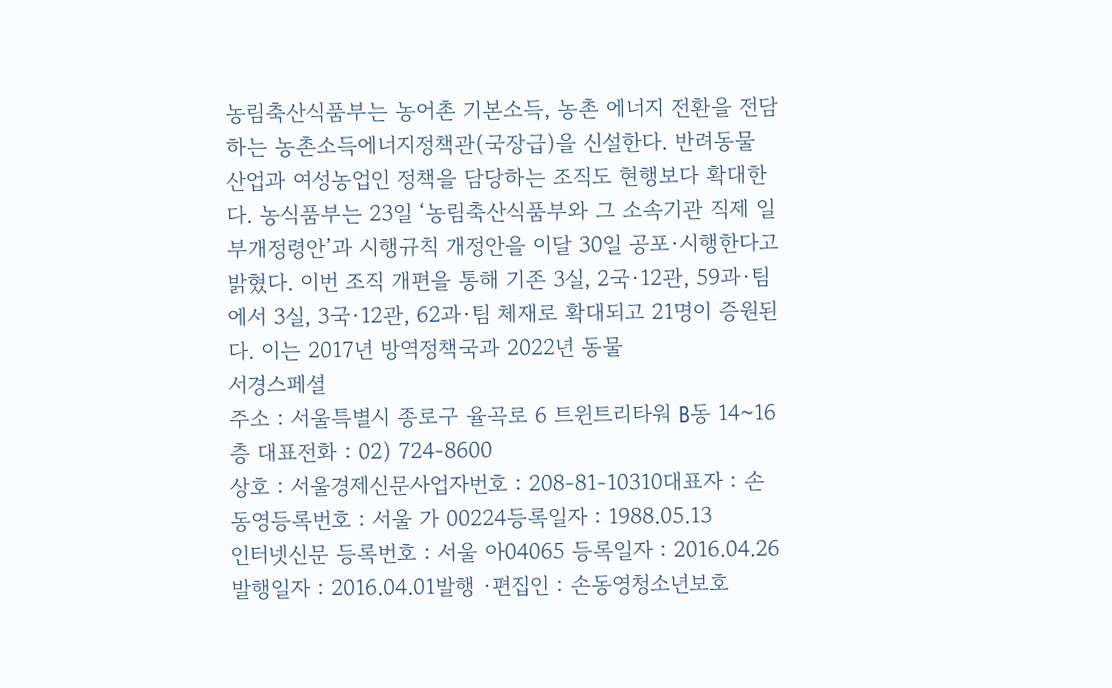농림축산식품부는 농어촌 기본소득, 농촌 에너지 전환을 전담하는 농촌소득에너지정책관(국장급)을 신설한다. 반려동물 산업과 여성농업인 정책을 담당하는 조직도 현행보다 확대한다. 농식품부는 23일 ‘농림축산식품부와 그 소속기관 직제 일부개정령안’과 시행규칙 개정안을 이달 30일 공포·시행한다고 밝혔다. 이번 조직 개편을 통해 기존 3실, 2국·12관, 59과·팀에서 3실, 3국·12관, 62과·팀 체재로 확대되고 21명이 증원된다. 이는 2017년 방역정책국과 2022년 동물
서경스페셜
주소 : 서울특별시 종로구 율곡로 6 트윈트리타워 B동 14~16층 대표전화 : 02) 724-8600
상호 : 서울경제신문사업자번호 : 208-81-10310대표자 : 손동영등록번호 : 서울 가 00224등록일자 : 1988.05.13
인터넷신문 등록번호 : 서울 아04065 등록일자 : 2016.04.26발행일자 : 2016.04.01발행 ·편집인 : 손동영청소년보호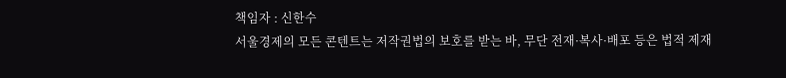책임자 : 신한수
서울경제의 모든 콘텐트는 저작권법의 보호를 받는 바, 무단 전재·복사·배포 등은 법적 제재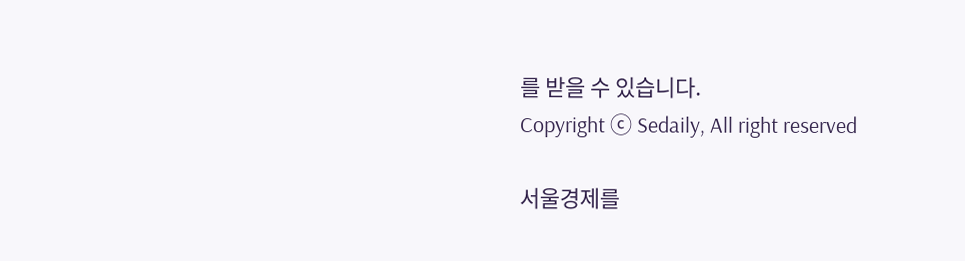를 받을 수 있습니다.
Copyright ⓒ Sedaily, All right reserved

서울경제를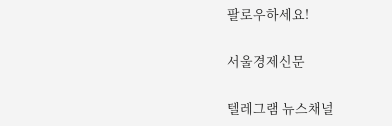팔로우하세요!

서울경제신문

텔레그램 뉴스채널